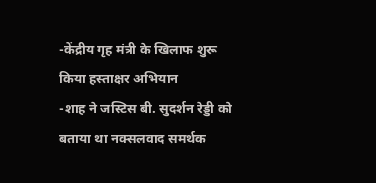-केंद्रीय गृह मंत्री के खिलाफ शुरू किया हस्ताक्षर अभियान
-शाह ने जस्टिस बी. सुदर्शन रेड्डी को बताया था नक्सलवाद समर्थक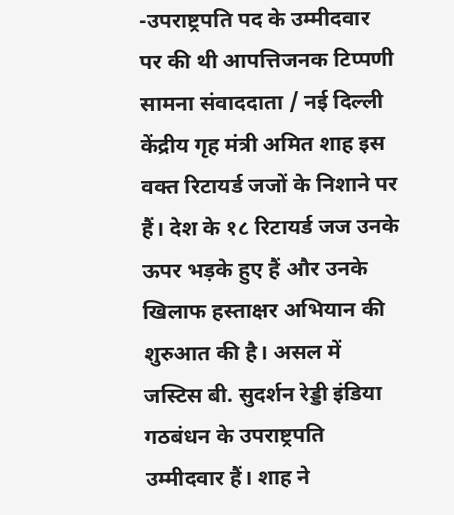-उपराष्ट्रपति पद के उम्मीदवार पर की थी आपत्तिजनक टिप्पणी
सामना संवाददाता / नई दिल्ली
केंद्रीय गृह मंत्री अमित शाह इस वक्त रिटायर्ड जजों के निशाने पर हैं। देश के १८ रिटायर्ड जज उनके ऊपर भड़के हुए हैं और उनके खिलाफ हस्ताक्षर अभियान की शुरुआत की है। असल में जस्टिस बी. सुदर्शन रेड्डी इंडिया गठबंधन के उपराष्ट्रपति उम्मीदवार हैं। शाह ने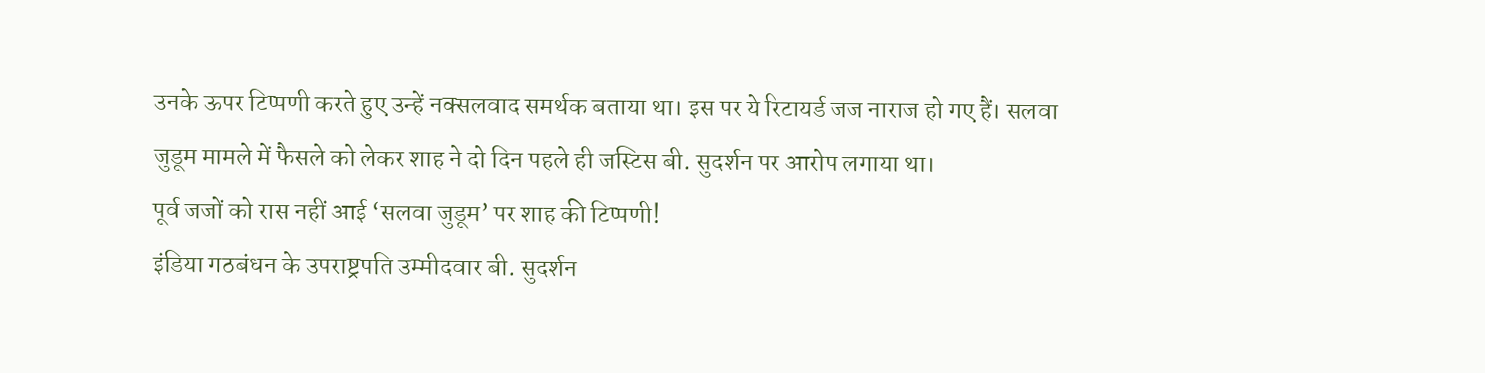उनके ऊपर टिप्पणी करते हुए उन्हें नक्सलवाद समर्थक बताया था। इस पर ये रिटायर्ड जज नाराज हो गए हैं। सलवा जुडूम मामले में फैसले को लेकर शाह ने दो दिन पहले ही जस्टिस बी. सुदर्शन पर आरोप लगाया था।
पूर्व जजों को रास नहीं आई ‘सलवा जुडूम’ पर शाह की टिप्पणी!
इंडिया गठबंधन के उपराष्ट्रपति उम्मीदवार बी. सुदर्शन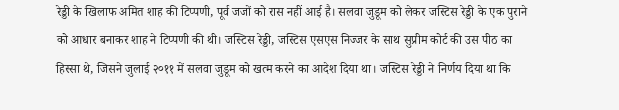रेड्डी के खिलाफ अमित शाह की टिप्पणी, पूर्व जजों को रास नहीं आई है। सलवा जुडूम को लेकर जस्टिस रेड्डी के एक पुराने को आधार बनाकर शाह ने टिप्पणी की थी। जस्टिस रेड्डी, जस्टिस एसएस निज्जर के साथ सुप्रीम कोर्ट की उस पीठ का हिस्सा थे, जिसने जुलाई २०११ में सलवा जुडूम को खत्म करने का आदेश दिया था। जस्टिस रेड्डी ने निर्णय दिया था कि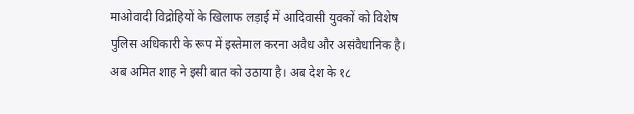माओवादी विद्रोहियों के खिलाफ लड़ाई में आदिवासी युवकों को विशेष पुलिस अधिकारी के रूप में इस्तेमाल करना अवैध और असंवैधानिक है। अब अमित शाह ने इसी बात को उठाया है। अब देश के १८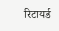रिटायर्ड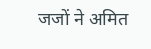जजों ने अमित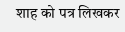शाह को पत्र लिखकर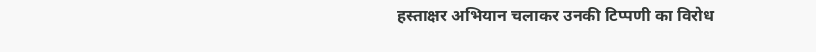हस्ताक्षर अभियान चलाकर उनकी टिप्पणी का विरोध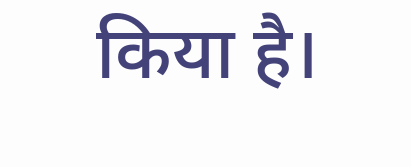किया है।